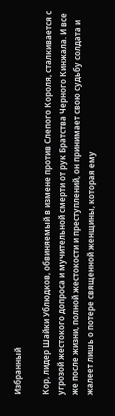Избранный

Кор, лидер Шайки Ублюдков, обвиняемый в измене против Слепого Короля, сталкивается с угрозой жестокого допроса и мучительной смерти от рук Братства Черного Кинжала. И все же после жизни, полной жестокости и преступлений, он принимает свою судьбу солдата и жалеет лишь о потере священной женщины, которая ему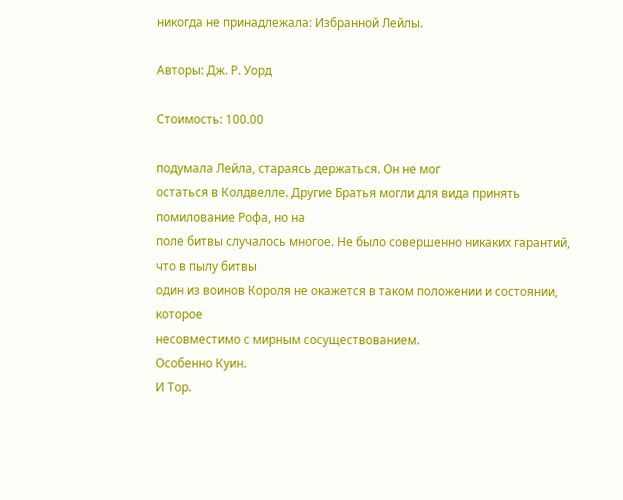никогда не принадлежала: Избранной Лейлы.

Авторы: Дж. Р. Уорд

Стоимость: 100.00

подумала Лейла, стараясь держаться. Он не мог
остаться в Колдвелле. Другие Братья могли для вида принять помилование Рофа, но на
поле битвы случалось многое. Не было совершенно никаких гарантий, что в пылу битвы
один из воинов Короля не окажется в таком положении и состоянии, которое
несовместимо с мирным сосуществованием.
Особенно Куин.
И Тор.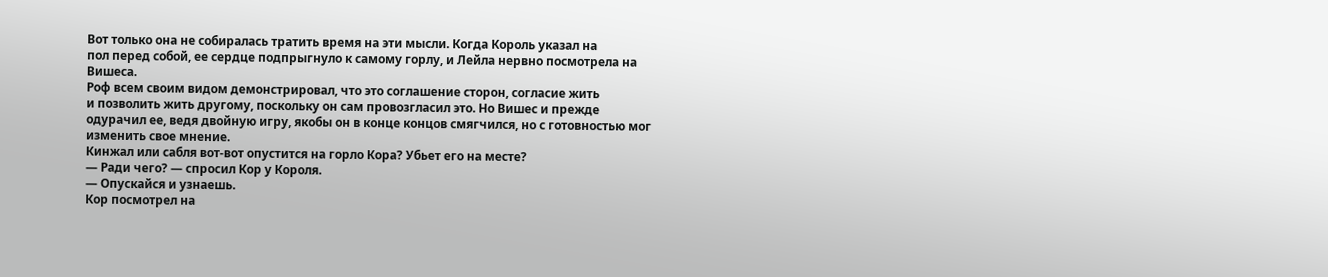Вот только она не собиралась тратить время на эти мысли. Когда Король указал на
пол перед собой, ее сердце подпрыгнуло к самому горлу, и Лейла нервно посмотрела на
Вишеса.
Роф всем своим видом демонстрировал, что это соглашение сторон, согласие жить
и позволить жить другому, поскольку он сам провозгласил это. Но Вишес и прежде
одурачил ее, ведя двойную игру, якобы он в конце концов смягчился, но с готовностью мог
изменить свое мнение.
Кинжал или сабля вот-вот опустится на горло Кора? Убьет его на месте?
— Ради чего? — спросил Кор у Короля.
— Опускайся и узнаешь.
Кор посмотрел на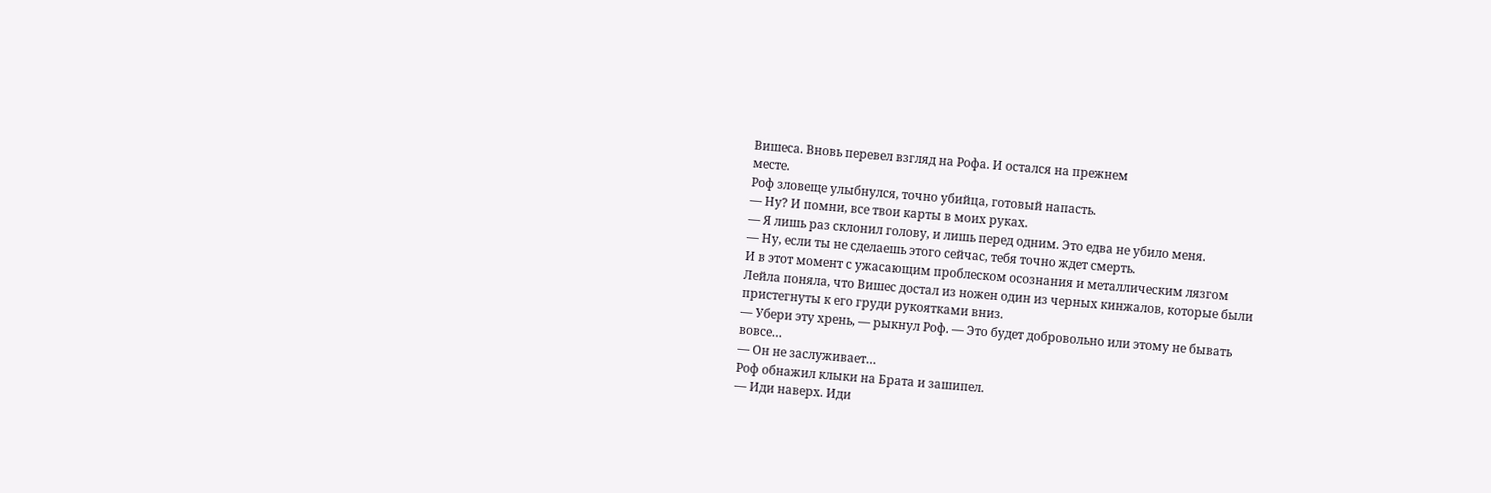Вишеса. Вновь перевел взгляд на Рофа. И остался на прежнем
месте.
Роф зловеще улыбнулся, точно убийца, готовый напасть.
— Ну? И помни, все твои карты в моих руках.
— Я лишь раз склонил голову, и лишь перед одним. Это едва не убило меня.
— Ну, если ты не сделаешь этого сейчас, тебя точно ждет смерть.
И в этот момент с ужасающим проблеском осознания и металлическим лязгом
Лейла поняла, что Вишес достал из ножен один из черных кинжалов, которые были
пристегнуты к его груди рукоятками вниз.
— Убери эту хрень, — рыкнул Роф. — Это будет добровольно или этому не бывать
вовсе…
— Он не заслуживает…
Роф обнажил клыки на Брата и зашипел.
— Иди наверх. Иди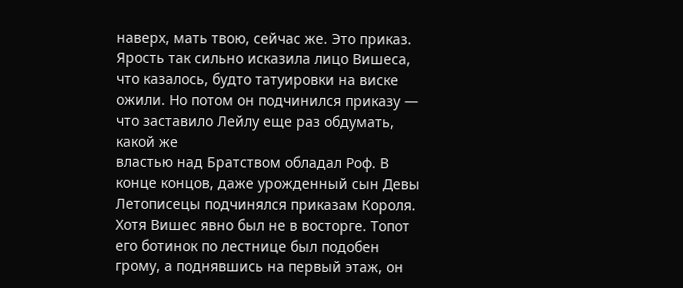наверх, мать твою, сейчас же. Это приказ.
Ярость так сильно исказила лицо Вишеса, что казалось, будто татуировки на виске
ожили. Но потом он подчинился приказу — что заставило Лейлу еще раз обдумать, какой же
властью над Братством обладал Роф. В конце концов, даже урожденный сын Девы
Летописецы подчинялся приказам Короля.
Хотя Вишес явно был не в восторге. Топот его ботинок по лестнице был подобен
грому, а поднявшись на первый этаж, он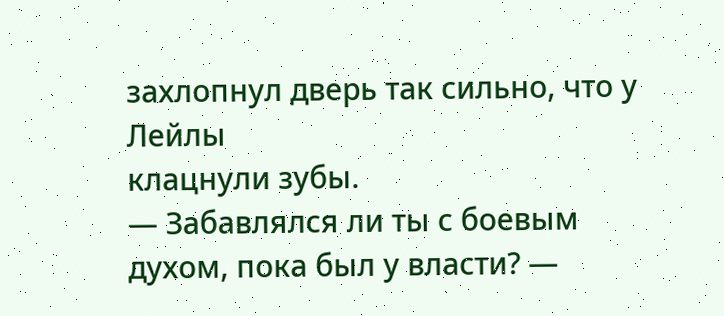захлопнул дверь так сильно, что у Лейлы
клацнули зубы.
— Забавлялся ли ты с боевым духом, пока был у власти? —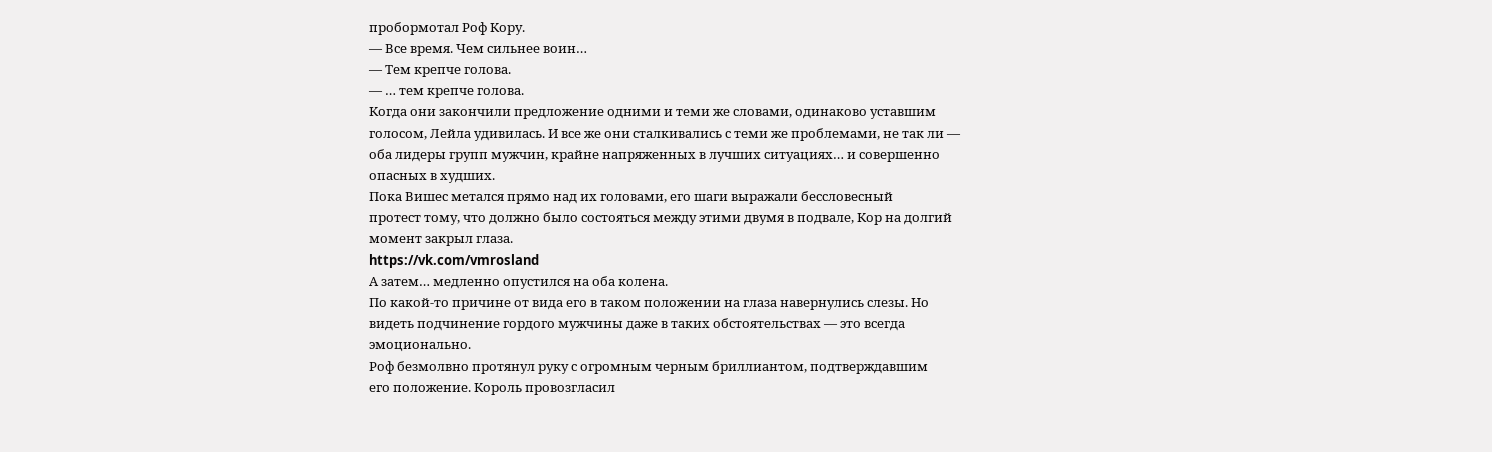пробормотал Роф Кору.
— Все время. Чем сильнее воин…
— Тем крепче голова.
— … тем крепче голова.
Когда они закончили предложение одними и теми же словами, одинаково уставшим
голосом, Лейла удивилась. И все же они сталкивались с теми же проблемами, не так ли —
оба лидеры групп мужчин, крайне напряженных в лучших ситуациях… и совершенно
опасных в худших.
Пока Вишес метался прямо над их головами, его шаги выражали бессловесный
протест тому, что должно было состояться между этими двумя в подвале, Кор на долгий
момент закрыл глаза.
https://vk.com/vmrosland
А затем… медленно опустился на оба колена.
По какой-то причине от вида его в таком положении на глаза навернулись слезы. Но
видеть подчинение гордого мужчины даже в таких обстоятельствах — это всегда
эмоционально.
Роф безмолвно протянул руку с огромным черным бриллиантом, подтверждавшим
его положение. Король провозгласил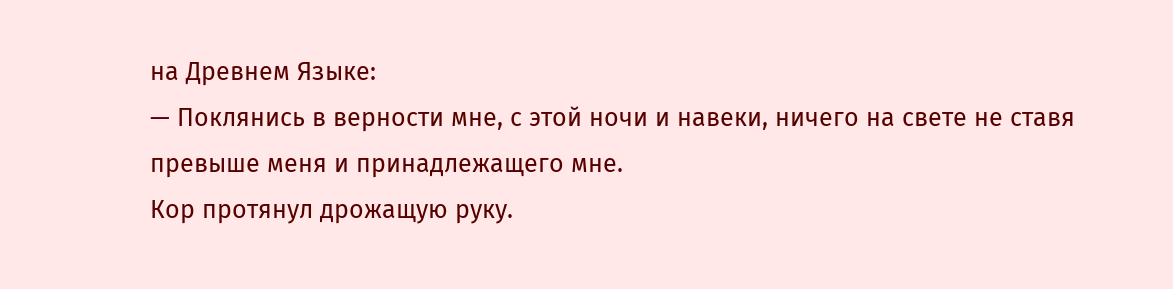на Древнем Языке:
— Поклянись в верности мне, с этой ночи и навеки, ничего на свете не ставя
превыше меня и принадлежащего мне.
Кор протянул дрожащую руку.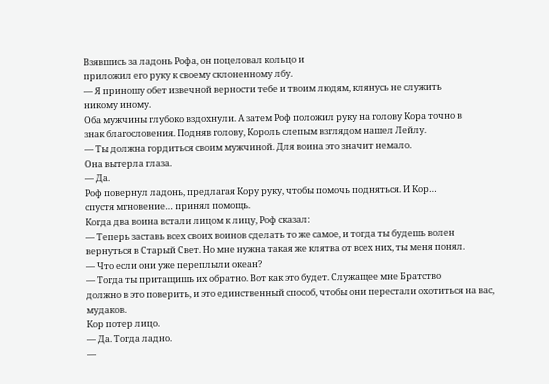Взявшись за ладонь Рофа, он поцеловал кольцо и
приложил его руку к своему склоненному лбу.
— Я приношу обет извечной верности тебе и твоим людям, клянусь не служить
никому иному.
Оба мужчины глубоко вздохнули. А затем Роф положил руку на голову Кора точно в
знак благословения. Подняв голову, Король слепым взглядом нашел Лейлу.
— Ты должна гордиться своим мужчиной. Для воина это значит немало.
Она вытерла глаза.
— Да.
Роф повернул ладонь, предлагая Кору руку, чтобы помочь подняться. И Кор…
спустя мгновение… принял помощь.
Когда два воина встали лицом к лицу, Роф сказал:
— Теперь заставь всех своих воинов сделать то же самое, и тогда ты будешь волен
вернуться в Старый Свет. Но мне нужна такая же клятва от всех них, ты меня понял.
— Что если они уже переплыли океан?
— Тогда ты притащишь их обратно. Вот как это будет. Служащее мне Братство
должно в это поверить, и это единственный способ, чтобы они перестали охотиться на вас,
мудаков.
Кор потер лицо.
— Да. Тогда ладно.
—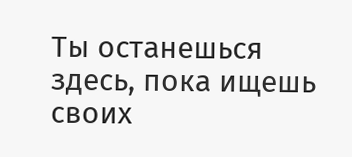Ты останешься здесь, пока ищешь своих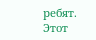ребят. Этот